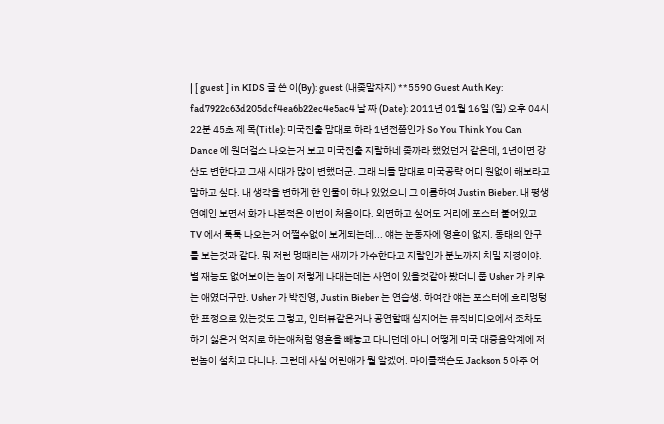| [ guest ] in KIDS 글 쓴 이(By): guest (내좆말자지) **5590 Guest Auth Key: fad7922c63d205dcf4ea6b22ec4e5ac4 날 짜 (Date): 2011년 01월 16일 (일) 오후 04시 22분 45초 제 목(Title): 미국진출 맘대로 하라 1년전쯤인가 So You Think You Can Dance 에 원더걸스 나오는거 보고 미국진출 지랄하네 좆까라 했었던거 같은데, 1년이면 강산도 변한다고 그새 시대가 많이 변했더군. 그래 늬들 맘대로 미국공략 어디 원없이 해보라고 말하고 싶다. 내 생각을 변하게 한 인물이 하나 있었으니 그 이름하여 Justin Bieber. 내 평생 연예인 보면서 화가 나본적은 이번이 처음이다. 외면하고 싶어도 거리에 포스터 붙어있고 TV 에서 툭툭 나오는거 어쩔수없이 보게되는데... 얘는 눈동자에 영혼이 없지. 동태의 안구를 보는것과 같다. 뭐 저런 멍때리는 새끼가 가수한다고 지랄인가 분노까지 치밀 지경이야. 별 재능도 없어보이는 놈이 저렇게 나대는데는 사연이 있을것같아 봤더니 풉 Usher 가 키우는 애였더구만. Usher 가 박진영, Justin Bieber 는 연습생. 하여간 얘는 포스터에 흐리멍텅한 표정으로 있는것도 그렇고, 인터뷰같은거나 공연할때 심지어는 뮤직비디오에서 조차도 하기 싫은거 억지로 하는애처럼 영혼을 빼놓고 다니던데 아니 어떻게 미국 대중음악계에 저런놈이 설치고 다니나. 그런데 사실 어린애가 뭘 알겠어. 마이클잭슨도 Jackson 5 아주 어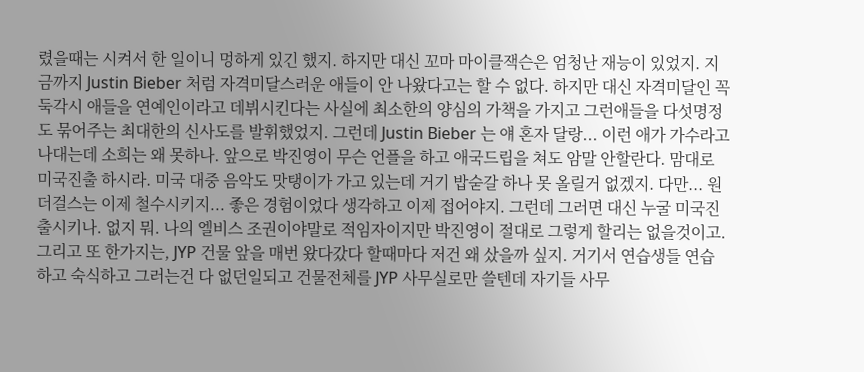렸을때는 시켜서 한 일이니 멍하게 있긴 했지. 하지만 대신 꼬마 마이클잭슨은 엄청난 재능이 있었지. 지금까지 Justin Bieber 처럼 자격미달스러운 애들이 안 나왔다고는 할 수 없다. 하지만 대신 자격미달인 꼭둑각시 애들을 연예인이라고 데뷔시킨다는 사실에 최소한의 양심의 가책을 가지고 그런애들을 다섯명정도 묶어주는 최대한의 신사도를 발휘했었지. 그런데 Justin Bieber 는 얘 혼자 달랑... 이런 애가 가수라고 나대는데 소희는 왜 못하나. 앞으로 박진영이 무슨 언플을 하고 애국드립을 쳐도 암말 안할란다. 맘대로 미국진출 하시라. 미국 대중 음악도 맛탱이가 가고 있는데 거기 밥숟갈 하나 못 올릴거 없겠지. 다만... 원더걸스는 이제 철수시키지... 좋은 경험이었다 생각하고 이제 접어야지. 그런데 그러면 대신 누굴 미국진출시키나. 없지 뭐. 나의 엘비스 조권이야말로 적임자이지만 박진영이 절대로 그렇게 할리는 없을것이고. 그리고 또 한가지는, JYP 건물 앞을 매번 왔다갔다 할때마다 저건 왜 샀을까 싶지. 거기서 연습생들 연습하고 숙식하고 그러는건 다 없던일되고 건물전체를 JYP 사무실로만 쓸텐데 자기들 사무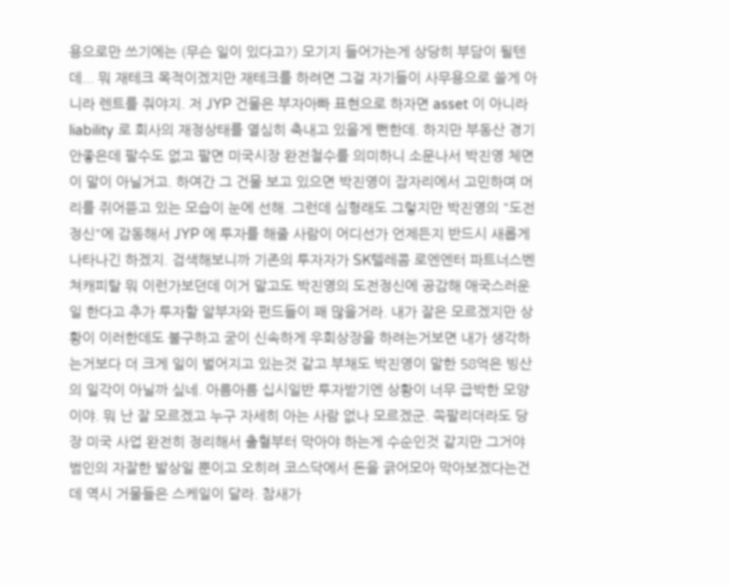용으로만 쓰기에는 (무슨 일이 있다고?) 모기지 들어가는게 상당히 부담이 될텐데... 뭐 재테크 목적이겠지만 재테크를 하려면 그걸 자기들이 사무용으로 쓸게 아니라 렌트를 줘야지. 저 JYP 건물은 부자아빠 표현으로 하자면 asset 이 아니라 liability 로 회사의 재정상태를 열심히 축내고 있을게 뻔한데. 하지만 부동산 경기 안좋은데 팔수도 없고 팔면 미국시장 완전철수를 의미하니 소문나서 박진영 체면이 말이 아닐거고. 하여간 그 건물 보고 있으면 박진영이 잠자리에서 고민하며 머리를 쥐어뜯고 있는 모습이 눈에 선해. 그런데 심형래도 그렇지만 박진영의 "도전정신"에 감동해서 JYP 에 투자를 해줄 사람이 어디선가 언제든지 반드시 새롭게 나타나긴 하겠지. 검색해보니까 기존의 투자자가 SK텔레콤 로엔엔터 파트너스벤쳐캐피탈 뭐 이런가보던데 이거 말고도 박진영의 도전정신에 공감해 애국스러운 일 한다고 추가 투자할 알부자와 펀드들이 꽤 많을거라. 내가 잘은 모르겠지만 상황이 이러한데도 불구하고 굳이 신속하게 우회상장을 하려는거보면 내가 생각하는거보다 더 크게 일이 벌어지고 있는것 같고 부채도 박진영이 말한 58억은 빙산의 일각이 아닐까 싶네. 아름아름 십시일반 투자받기엔 상황이 너무 급박한 모양이야. 뭐 난 잘 모르겠고 누구 자세히 아는 사람 없나 모르겠군. 쪽팔리더라도 당장 미국 사업 완전히 정리해서 출혈부터 막아야 하는게 수순인것 같지만 그거야 범인의 자잘한 발상일 뿐이고 오히려 코스닥에서 돈을 긁어모아 막아보겠다는건데 역시 거물들은 스케일이 달라. 참새가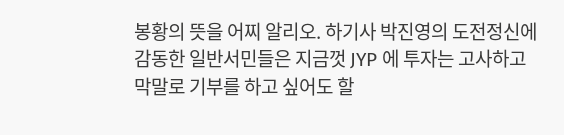봉황의 뜻을 어찌 알리오. 하기사 박진영의 도전정신에 감동한 일반서민들은 지금껏 JYP 에 투자는 고사하고 막말로 기부를 하고 싶어도 할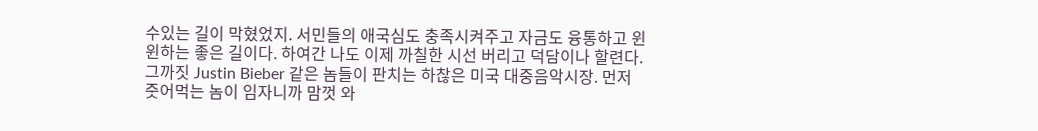수있는 길이 막혔었지. 서민들의 애국심도 충족시켜주고 자금도 융통하고 윈윈하는 좋은 길이다. 하여간 나도 이제 까칠한 시선 버리고 덕담이나 할련다. 그까짓 Justin Bieber 같은 놈들이 판치는 하찮은 미국 대중음악시장. 먼저 줏어먹는 놈이 임자니까 맘껏 와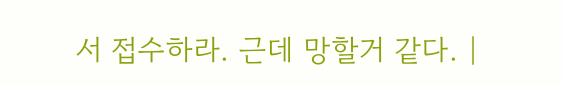서 접수하라. 근데 망할거 같다. |